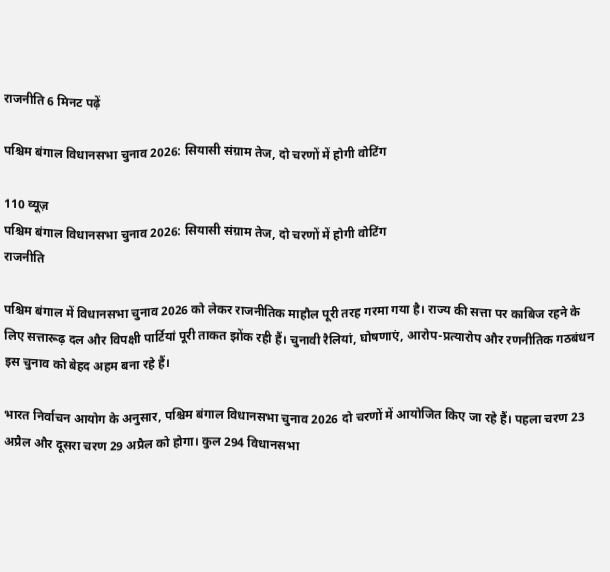राजनीति 6 मिनट पढ़ें

पश्चिम बंगाल विधानसभा चुनाव 2026: सियासी संग्राम तेज, दो चरणों में होगी वोटिंग

110 व्यूज़
पश्चिम बंगाल विधानसभा चुनाव 2026: सियासी संग्राम तेज, दो चरणों में होगी वोटिंग
राजनीति

पश्चिम बंगाल में विधानसभा चुनाव 2026 को लेकर राजनीतिक माहौल पूरी तरह गरमा गया है। राज्य की सत्ता पर काबिज रहने के लिए सत्तारूढ़ दल और विपक्षी पार्टियां पूरी ताकत झोंक रही हैं। चुनावी रैलियां, घोषणाएं, आरोप-प्रत्यारोप और रणनीतिक गठबंधन इस चुनाव को बेहद अहम बना रहे हैं।

भारत निर्वाचन आयोग के अनुसार, पश्चिम बंगाल विधानसभा चुनाव 2026 दो चरणों में आयोजित किए जा रहे हैं। पहला चरण 23 अप्रैल और दूसरा चरण 29 अप्रैल को होगा। कुल 294 विधानसभा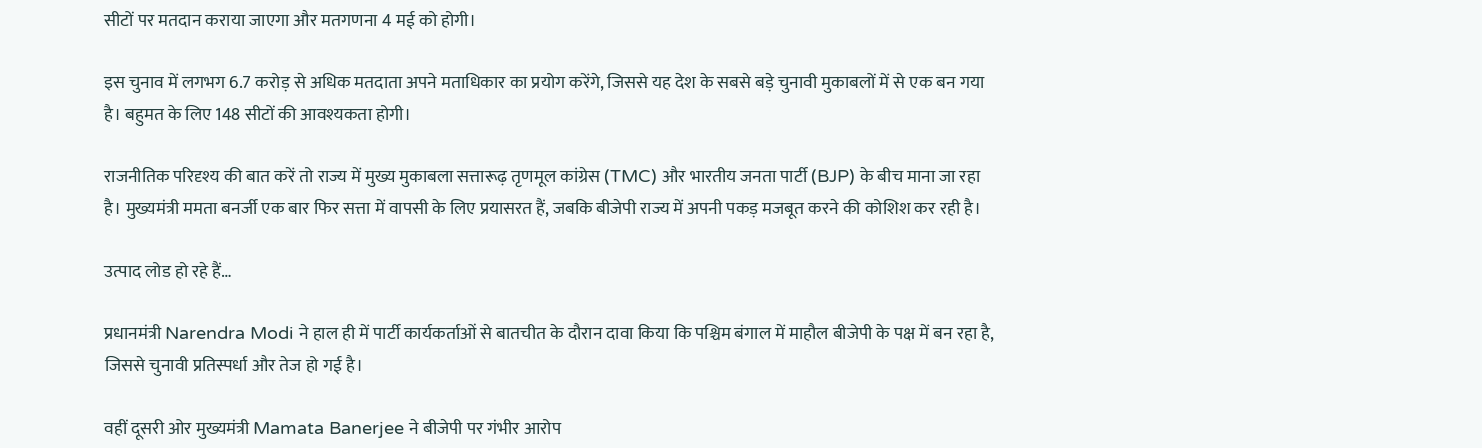सीटों पर मतदान कराया जाएगा और मतगणना 4 मई को होगी।

इस चुनाव में लगभग 6.7 करोड़ से अधिक मतदाता अपने मताधिकार का प्रयोग करेंगे, जिससे यह देश के सबसे बड़े चुनावी मुकाबलों में से एक बन गया है। बहुमत के लिए 148 सीटों की आवश्यकता होगी।

राजनीतिक परिदृश्य की बात करें तो राज्य में मुख्य मुकाबला सत्तारूढ़ तृणमूल कांग्रेस (TMC) और भारतीय जनता पार्टी (BJP) के बीच माना जा रहा है। मुख्यमंत्री ममता बनर्जी एक बार फिर सत्ता में वापसी के लिए प्रयासरत हैं, जबकि बीजेपी राज्य में अपनी पकड़ मजबूत करने की कोशिश कर रही है।

उत्पाद लोड हो रहे हैं…

प्रधानमंत्री Narendra Modi ने हाल ही में पार्टी कार्यकर्ताओं से बातचीत के दौरान दावा किया कि पश्चिम बंगाल में माहौल बीजेपी के पक्ष में बन रहा है, जिससे चुनावी प्रतिस्पर्धा और तेज हो गई है।

वहीं दूसरी ओर मुख्यमंत्री Mamata Banerjee ने बीजेपी पर गंभीर आरोप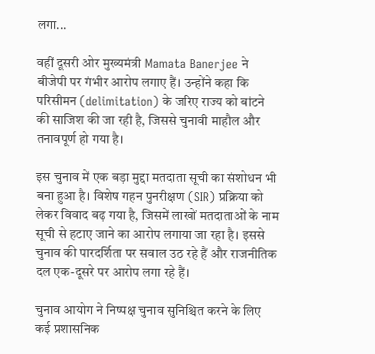लगा...

वहीं दूसरी ओर मुख्यमंत्री Mamata Banerjee ने बीजेपी पर गंभीर आरोप लगाए हैं। उन्होंने कहा कि परिसीमन (delimitation) के जरिए राज्य को बांटने की साजिश की जा रही है, जिससे चुनावी माहौल और तनावपूर्ण हो गया है।

इस चुनाव में एक बड़ा मुद्दा मतदाता सूची का संशोधन भी बना हुआ है। विशेष गहन पुनरीक्षण (SIR) प्रक्रिया को लेकर विवाद बढ़ गया है, जिसमें लाखों मतदाताओं के नाम सूची से हटाए जाने का आरोप लगाया जा रहा है। इससे चुनाव की पारदर्शिता पर सवाल उठ रहे हैं और राजनीतिक दल एक-दूसरे पर आरोप लगा रहे हैं।

चुनाव आयोग ने निष्पक्ष चुनाव सुनिश्चित करने के लिए कई प्रशासनिक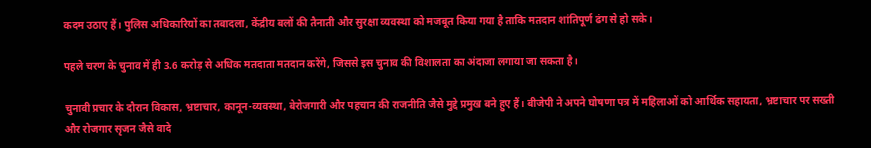कदम उठाए हैं। पुलिस अधिकारियों का तबादला, केंद्रीय बलों की तैनाती और सुरक्षा व्यवस्था को मजबूत किया गया है ताकि मतदान शांतिपूर्ण ढंग से हो सके।

पहले चरण के चुनाव में ही 3.6 करोड़ से अधिक मतदाता मतदान करेंगे, जिससे इस चुनाव की विशालता का अंदाजा लगाया जा सकता है।

चुनावी प्रचार के दौरान विकास, भ्रष्टाचार, कानून-व्यवस्था, बेरोजगारी और पहचान की राजनीति जैसे मुद्दे प्रमुख बने हुए हैं। बीजेपी ने अपने घोषणा पत्र में महिलाओं को आर्थिक सहायता, भ्रष्टाचार पर सख्ती और रोजगार सृजन जैसे वादे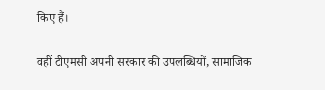किए हैं।

वहीं टीएमसी अपनी सरकार की उपलब्धियों, सामाजिक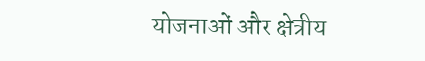योजनाओं और क्षेत्रीय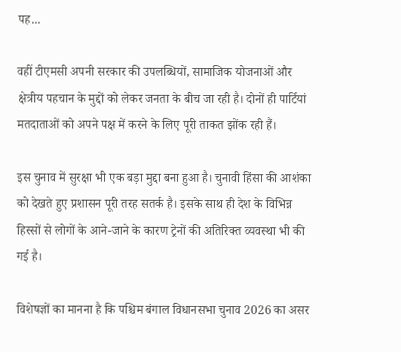पह...

वहीं टीएमसी अपनी सरकार की उपलब्धियों, सामाजिक योजनाओं और क्षेत्रीय पहचान के मुद्दों को लेकर जनता के बीच जा रही है। दोनों ही पार्टियां मतदाताओं को अपने पक्ष में करने के लिए पूरी ताकत झोंक रही हैं।

इस चुनाव में सुरक्षा भी एक बड़ा मुद्दा बना हुआ है। चुनावी हिंसा की आशंका को देखते हुए प्रशासन पूरी तरह सतर्क है। इसके साथ ही देश के विभिन्न हिस्सों से लोगों के आने-जाने के कारण ट्रेनों की अतिरिक्त व्यवस्था भी की गई है।

विशेषज्ञों का मानना है कि पश्चिम बंगाल विधानसभा चुनाव 2026 का असर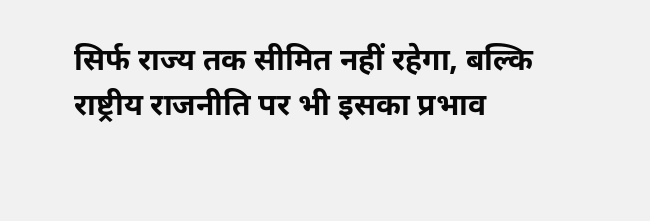सिर्फ राज्य तक सीमित नहीं रहेगा, बल्कि राष्ट्रीय राजनीति पर भी इसका प्रभाव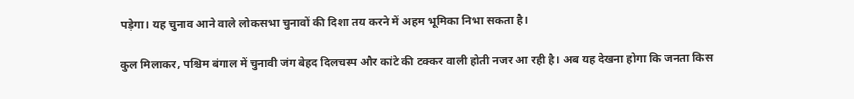पड़ेगा। यह चुनाव आने वाले लोकसभा चुनावों की दिशा तय करने में अहम भूमिका निभा सकता है।

कुल मिलाकर, पश्चिम बंगाल में चुनावी जंग बेहद दिलचस्प और कांटे की टक्कर वाली होती नजर आ रही है। अब यह देखना होगा कि जनता किस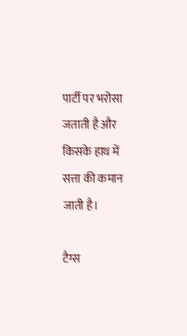पार्टी पर भरोसा जताती है और किसके हाथ में सत्ता की कमान जाती है।

टैग्स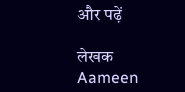और पढ़ें

लेखक
Aameen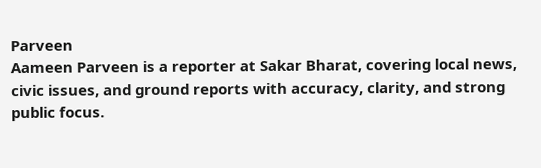Parveen
Aameen Parveen is a reporter at Sakar Bharat, covering local news, civic issues, and ground reports with accuracy, clarity, and strong public focus.